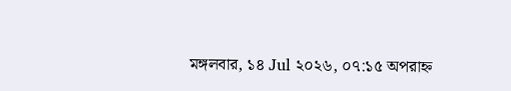মঙ্গলবার, ১৪ Jul ২০২৬, ০৭:১৫ অপরাহ্ন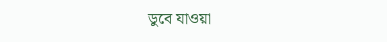ডুবে যাওয়া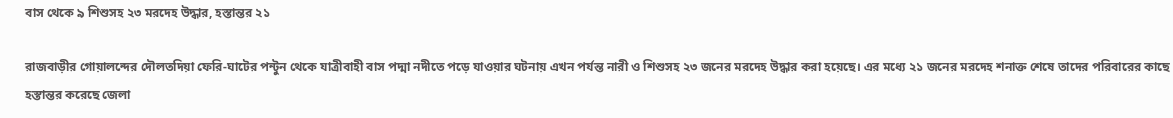বাস থেকে ৯ শিশুসহ ২৩ মরদেহ উদ্ধার, হস্তান্তর ২১

রাজবাড়ীর গোয়ালন্দের দৌলতদিয়া ফেরি-ঘাটের পন্টুন থেকে যাত্রীবাহী বাস পদ্মা নদীতে পড়ে যাওয়ার ঘটনায় এখন পর্যন্ত নারী ও শিশুসহ ২৩ জনের মরদেহ উদ্ধার করা হয়েছে। এর মধ্যে ২১ জনের মরদেহ শনাক্ত শেষে তাদের পরিবারের কাছে হস্তান্তর করেছে জেলা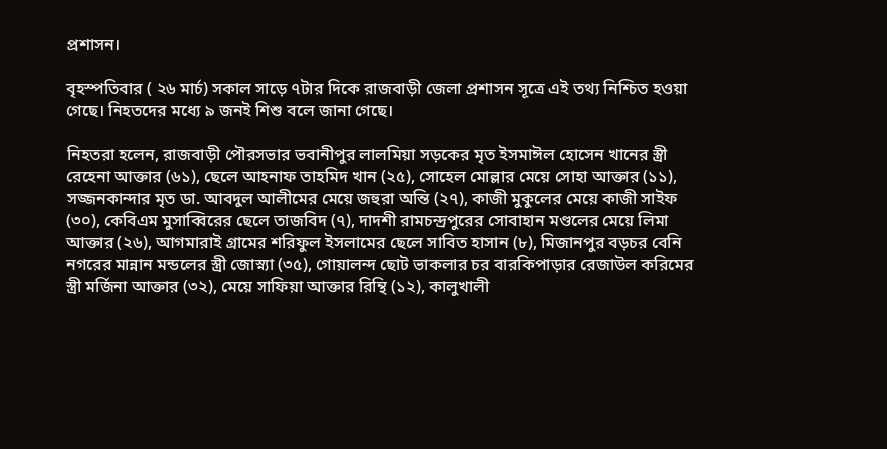প্রশাসন।

বৃহস্পতিবার ( ২৬ মার্চ) সকাল সাড়ে ৭টার দিকে রাজবাড়ী জেলা প্রশাসন সূত্রে এই তথ্য নিশ্চিত হওয়া গেছে। নিহতদের মধ্যে ৯ জনই শিশু বলে জানা গেছে।

নিহতরা হলেন, রাজবাড়ী পৌরসভার ভবানীপুর লালমিয়া সড়কের মৃত ইসমাঈল হোসেন খানের স্ত্রী রেহেনা আক্তার (৬১), ছেলে আহনাফ তাহমিদ খান (২৫), সোহেল মোল্লার মেয়ে সোহা আক্তার (১১), সজ্জনকান্দার মৃত ডা. আবদুল আলীমের মেয়ে জহুরা অন্তি (২৭), কাজী মুকুলের মেয়ে কাজী সাইফ (৩০), কেবিএম মুসাব্বিরের ছেলে তাজবিদ (৭), দাদশী রামচন্দ্রপুরের সোবাহান মণ্ডলের মেয়ে লিমা আক্তার (২৬), আগমারাই গ্রামের শরিফুল ইসলামের ছেলে সাবিত হাসান (৮), মিজানপুর বড়চর বেনি নগরের মান্নান মন্ডলের স্ত্রী জোস্ন্যা (৩৫), গোয়ালন্দ ছোট ভাকলার চর বারকিপাড়ার রেজাউল করিমের স্ত্রী মর্জিনা আক্তার (৩২), মেয়ে সাফিয়া আক্তার রিন্থি (১২), কালুখালী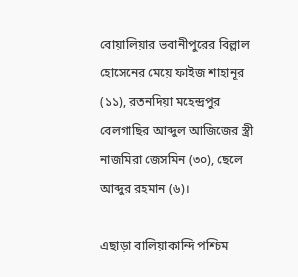বোয়ালিয়ার ভবানীপুরের বিল্লাল হোসেনের মেয়ে ফাইজ শাহানূর (১১), রতনদিয়া মহেন্দ্রপুর বেলগাছির আব্দুল আজিজের স্ত্রী নাজমিরা জেসমিন (৩০), ছেলে আব্দুর রহমান (৬)।

এছাড়া বালিয়াকান্দি পশ্চিম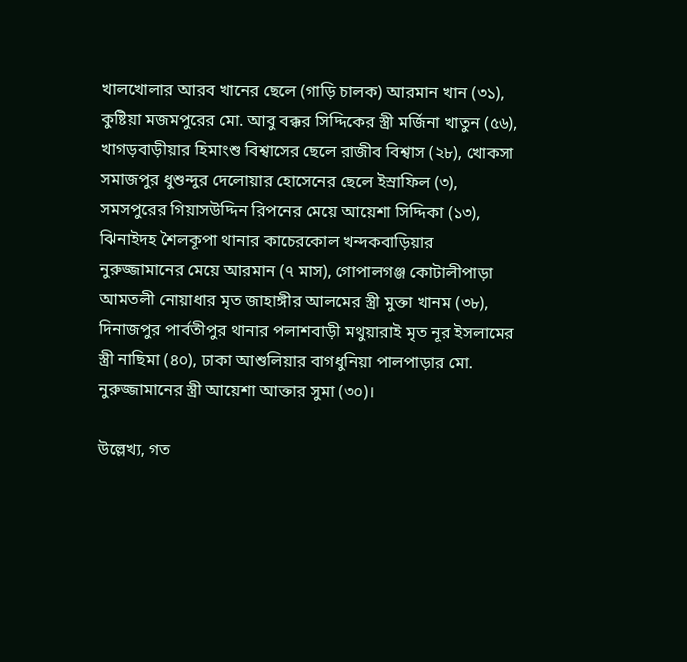খালখোলার আরব খানের ছেলে (গাড়ি চালক) আরমান খান (৩১), কুষ্টিয়া মজমপুরের মো. আবু বক্কর সিদ্দিকের স্ত্রী মর্জিনা খাতুন (৫৬), খাগড়বাড়ীয়ার হিমাংশু বিশ্বাসের ছেলে রাজীব বিশ্বাস (২৮), খোকসা সমাজপুর ধুশুন্দুর দেলোয়ার হোসেনের ছেলে ইস্রাফিল (৩), সমসপুরের গিয়াসউদ্দিন রিপনের মেয়ে আয়েশা সিদ্দিকা (১৩), ঝিনাইদহ শৈলকূপা থানার কাচেরকোল খন্দকবাড়িয়ার নুরুজ্জামানের মেয়ে আরমান (৭ মাস), গোপালগঞ্জ কোটালীপাড়া আমতলী নোয়াধার মৃত জাহাঙ্গীর আলমের স্ত্রী মুক্তা খানম (৩৮), দিনাজপুর পার্বতীপুর থানার পলাশবাড়ী মথুয়ারাই মৃত নূর ইসলামের স্ত্রী নাছিমা (৪০), ঢাকা আশুলিয়ার বাগধুনিয়া পালপাড়ার মো. নুরুজ্জামানের স্ত্রী আয়েশা আক্তার সুমা (৩০)।

উল্লেখ্য, গত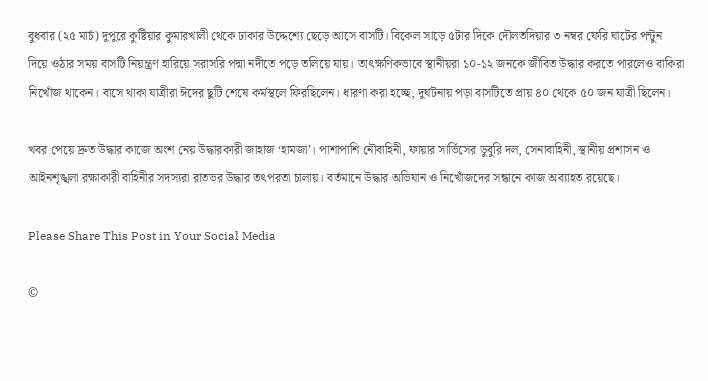বুধবার (২৫ মার্চ) দুপুরে কুষ্টিয়ার কুমারখালী থেকে ঢাকার উদ্দেশ্যে ছেড়ে আসে বাসটি। বিকেল সাড়ে ৫টার দিকে দৌলতদিয়ার ৩ নম্বর ফেরি ঘাটের পন্টুন দিয়ে ওঠার সময় বাসটি নিয়ন্ত্রণ হারিয়ে সরাসরি পদ্মা নদীতে পড়ে তলিয়ে যায়। তাৎক্ষণিকভাবে স্থানীয়রা ১০-১২ জনকে জীবিত উদ্ধার করতে পারলেও বাকিরা নিখোঁজ থাকেন। বাসে থাকা যাত্রীরা ঈদের ছুটি শেষে কর্মস্থলে ফিরছিলেন। ধারণা করা হচ্ছে, দুর্ঘটনায় পড়া বাসটিতে প্রায় ৪০ থেকে ৫০ জন যাত্রী ছিলেন।

খবর পেয়ে দ্রুত উদ্ধার কাজে অংশ নেয় উদ্ধারকারী জাহাজ ‘হামজা’। পাশাপাশি নৌবাহিনী, ফায়ার সার্ভিসের ডুবুরি দল, সেনাবাহিনী, স্থানীয় প্রশাসন ও আইনশৃঙ্খলা রক্ষাকারী বাহিনীর সদস্যরা রাতভর উদ্ধার তৎপরতা চালায়। বর্তমানে উদ্ধার অভিযান ও নিখোঁজদের সন্ধানে কাজ অব্যাহত রয়েছে।

Please Share This Post in Your Social Media

©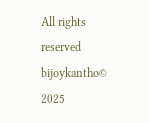All rights reserved bijoykantho© 2025